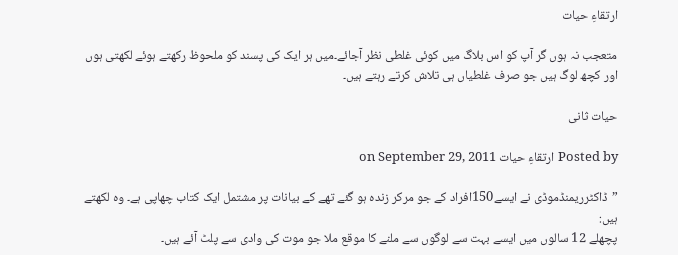ارتقاءِ حيات

متعجب نہ ہوں گر آپ کو اس بلاگ میں کوئی غلطی نظر آجائے۔میں ہر ایک کی پسند کو ملحوظ رکھتے ہوئے لکھتی ہوں اور کچھ لوگ ہیں جو صرف غلطیاں ہی تلاش کرتے رہتے ہیں۔

حیات ثانی

Posted by ارتقاءِ حيات on September 29, 2011

”ڈاکٹرریمنڈموڈی نے ایسے150افراد کے جو مرکر زندہ ہو گئے تھے کے بیانات پر مشتمل ایک کتاب چھاپی ہے۔ وہ لکھتے ہیں:
پچھلے 12 سالوں میں ایسے بہت سے لوگوں سے ملنے کا موقع ملا جو موت کی وادی سے پلٹ آئے ہیں۔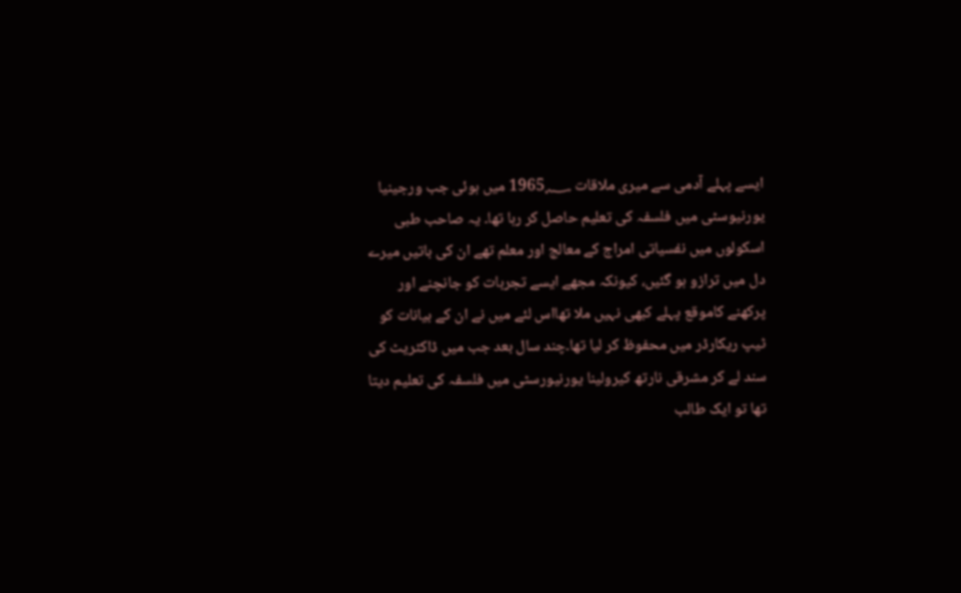ایسے پہلے آدمی سے میری ملاقات 1965؁ میں ہوئی جب ورجینیا یورنیوسٹی میں فلسفہ کی تعلیم حاصل کر رہا تھا۔ یہ صاحب طبی اسکولوں میں نفسیاتی امراج کے معالج اور معلم تھے ان کی باتیں میرے دل میں ترازو ہو گئیں، کیونکہ مجھے ایسے تجربات کو جانچنے اور پرکھنے کاموقع پہلے کبھی نہیں ملا تھااس لئے میں نے ان کے بیانات کو ٹیپ ریکارڈر میں محفوظ کر لیا تھا۔چند سال بعد جب میں ڈاکٹریٹ کی سند لے کر مشرقی نارتھ کیرولینا یورنیورسٹی میں فلسفہ کی تعلیم دیتا تھا تو ایک طالب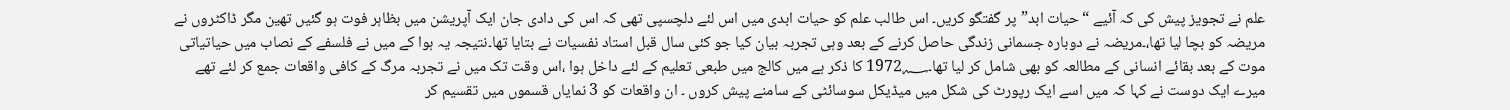علم نے تجویز پیش کی کہ آئیے “حیات ابد”پر گفتگو کریں۔ اس طالب علم کو حیات ابدی میں اس لئے دلچسپی تھی کہ اس کی دادی جان ایک آپریشن میں بظاہر فوت ہو گئیں تھین مگر ڈاکٹروں نے مریضہ کو بچا لیا تھا،۔مریضہ نے دوبارہ جسمانی زندگی حاصل کرنے کے بعد وہی تجربہ بیان کیا جو کئی سال قبل استاد نفسیات نے بتایا تھا۔نتیجہ یہ ہوا کے میں نے فلسفے کے نصاب میں حیاتیاتی موت کے بعد بقائے انسانی کے مطالعہ کو بھی شامل کر لیا تھا۔1972؁ کا ذکر ہے میں کالج میں طبعی تعلیم کے لئے داخل ہوا ،اس وقت تک میں نے تجربہ مرگ کے کافی واقعات جمع کر لئے تھے میرے ایک دوست نے کہا کہ میں اسے ایک رپورٹ کی شکل میں میڈیکل سوسائٹی کے سامنے پیش کروں ۔ ان واقعات کو 3 نمایاں قسموں میں تقسیم کر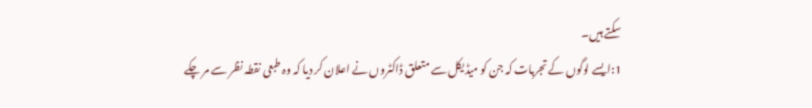سکتے ہیں۔
1:ایسے لوگوں کے تجربات کہ جن کو میڈیکل سے متعلق ڈاکٹروں نے اعلان کر دیا کہ وہ طبعی نقطہ نظر سے مر چکے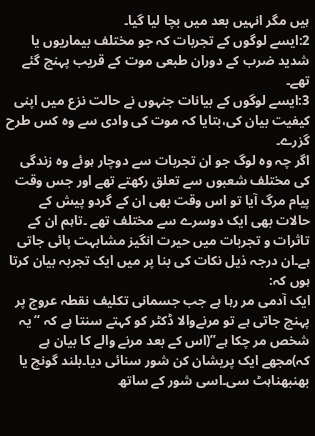ہیں مگر انہیں بعد میں بچا لیا گیا۔
2:ایسے لوگوں کے تجربات کہ جو مختلف بیماریوں یا شدید ضرب کے دوران طبعی موت کے قریب پہنچ گئے تھے۔
3:ایسے لوگوں کے بیانات جنہوں نے حالت نزع میں اپنی کیفیت بیان کی،بتایا کہ موت کی وادی سے وہ کس طرح گزرے۔
اگر چہ وہ لوگ جو ان تجربات سے دوچار ہوئے وہ زندگی کی مختلف شعبوں سے تعلق رکھتے تھے اور جس وقت پیام مرگ آیا تو اس وقت بھی ان کے گردو پیش کے حالات بھی ایک دوسرے سے مختلف تھے ۔تاہم ان کے تاثرات و تجربات میں حیرت انگیز مشابہت پائی جاتی ہے۔ان درجہ ذیل نکات کی بنا پر میں ایک تجربہ بیان کرتا ہوں کہ:
ایک آدمی مر رہا ہے جب جسمانی تکلیف نقطہ عروج پر پہنچ جاتی ہے تو مرنےوالا ڈکٹر کو کہتے سنتا ہے کہ “یہ شخص مر چکا ہے”(اس کے بعد مرنے والے کا بیان ہے کہ)مجھے ایک پریشان کن شور سنائی دیا۔بلند گونچ یا بھنبھناہٹ سی۔اسی شور کے ساتھ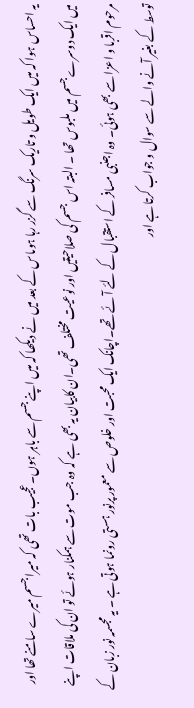یہ احساس ہوا کہ میں ایک طویل و تاریک سرنگ سے گزر رہا ہوںاس کے بعد میں نے دیکھا کہ میں اپنے جسم سے باہر ہوں۔عجیب بات تھی کہ میرا جسم میرے سامنے تھا اور میں ایک دوسرے جسم میں ملبوس تھا ۔ البتہ اس جسم کی صلاحیتیں اور نوعیت مختلف تھی۔ان کابیان یہ بھی ہے کہ وہ جب موت سے ہمکنار ہوئے تو ان کی ملاقات اپنے مرحوم اقربا و اعزا سے بھی ہوئی۔ وہ اجنبی مسافر کے استقبال کے لئے آئے تھے۔اچانک ایک محبت اور خلوص سے معمور پرنور ہستی رونما ہوتی ہے ۔ یہ مجسمہ نور زبان کے توسط کے بغیر آنے والے سے سوال و جواب کرتا ہے اور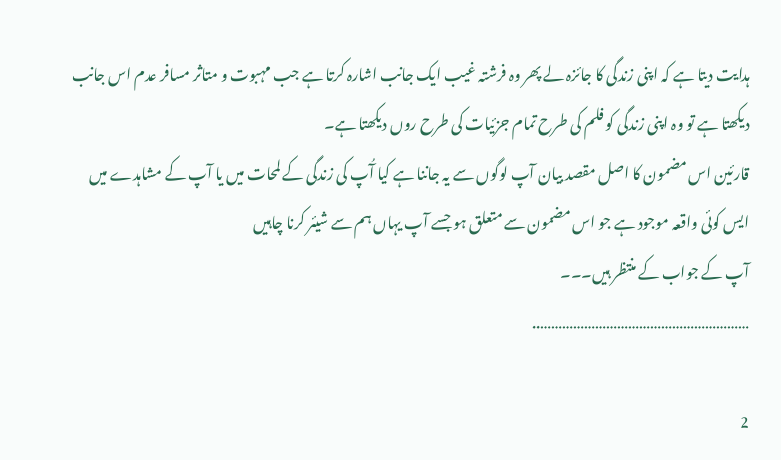ہدایت دیتا ہے کہ اپنی زندگی کا جائزہ لے پھر وہ فرشتہ غیب ایک جانب اشارہ کرتا ہے جب مہبوت و متاثر مسافر عدم اس جانب دیکھتا ہے تو وہ اپنی زندگی کو فلم کی طرح تمام جزئیات کی طرح روں دیکھتا ہے۔
قارئین اس مضمون کا اصل مقصد بیان آپ لوگوں سے یہ جاننا ہے کیا آُپ کی زندگی کے لمحات میں یا آپ کے مشاہدے میں ایس کوئی واقعہ موجود ہے جو اس مضمون سے متعلق ہو جسے آپ یہاں ہم سے شیئر کرنا چاہیں
آپ کے جواب کے منتظر ہیں۔۔۔
…………………………………………………..

2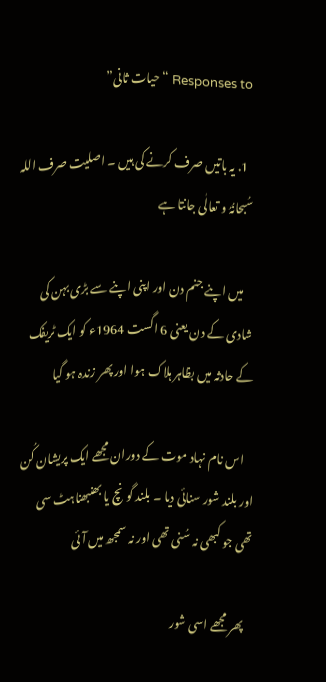Responses to “حیات ثانی”

  1. يہ باتيں صرف کرنے کی ہيں ۔ اصليت صرف اللہ سُبحانُہُ و تعالٰی جانتا ہے

    ميں اپنے جنم دن اور اپنی اپنے سے بڑی بہن کی شادی کے دن يعنی 6 اگست 1964ء کو ايک ٹريفک کے حادثہ ميں بظاہر ہلاک ہوا اور پھر زندہ ہو گيا

    اس نام نہاد موت کے دوران مجھے ایک پریشان کُن اور بلند شور سنائی دیا ۔ بلند گونچ يا بھنبھناہٹ سی تھی جو کبھی نہ سُنی تھی اور نہ سمجھ ميں آئی

    پھر مجھے اسی شور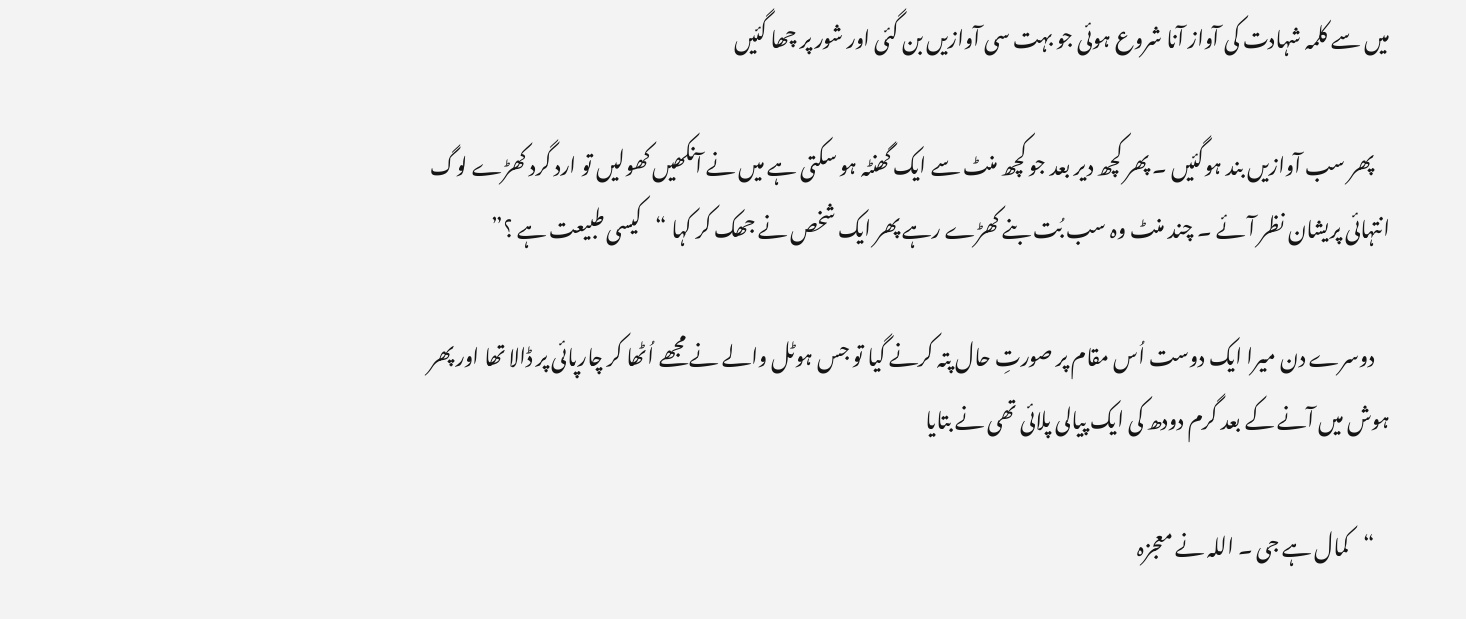ميں سے کلمہ شہادت کی آواز آنا شروع ہوئی جو بہت سی آوازيں بن گئی اور شور پر چھا گئيں

    پھر سب آوازيں بند ہوگئيں ۔ پھر کچھ دير بعد جو کچھ منٹ سے ايک گھنٹہ ہو سکتی ہے ميں نے آنکھيں کھوليں تو ارد گرد کھڑے لوگ انتہائی پريشان نظر آئے ۔ چند منٹ وہ سب بُت بنے کھڑے رہے پھر ايک شخص نے جھک کر کہا “کيسی طبيعت ہے ؟”

    دوسرے دن ميرا ايک دوست اُس مقام پر صورتِ حال پتہ کرنے گيا تو جس ہوٹل والے نے مجھے اُٹھا کر چارپائی پر ڈالا تھا اور پھر ہوش ميں آنے کے بعد گرم دودھ کی ايک پيالی پلائی تھی نے بتايا

    “کمال ہے جی ۔ اللہ نے معجزہ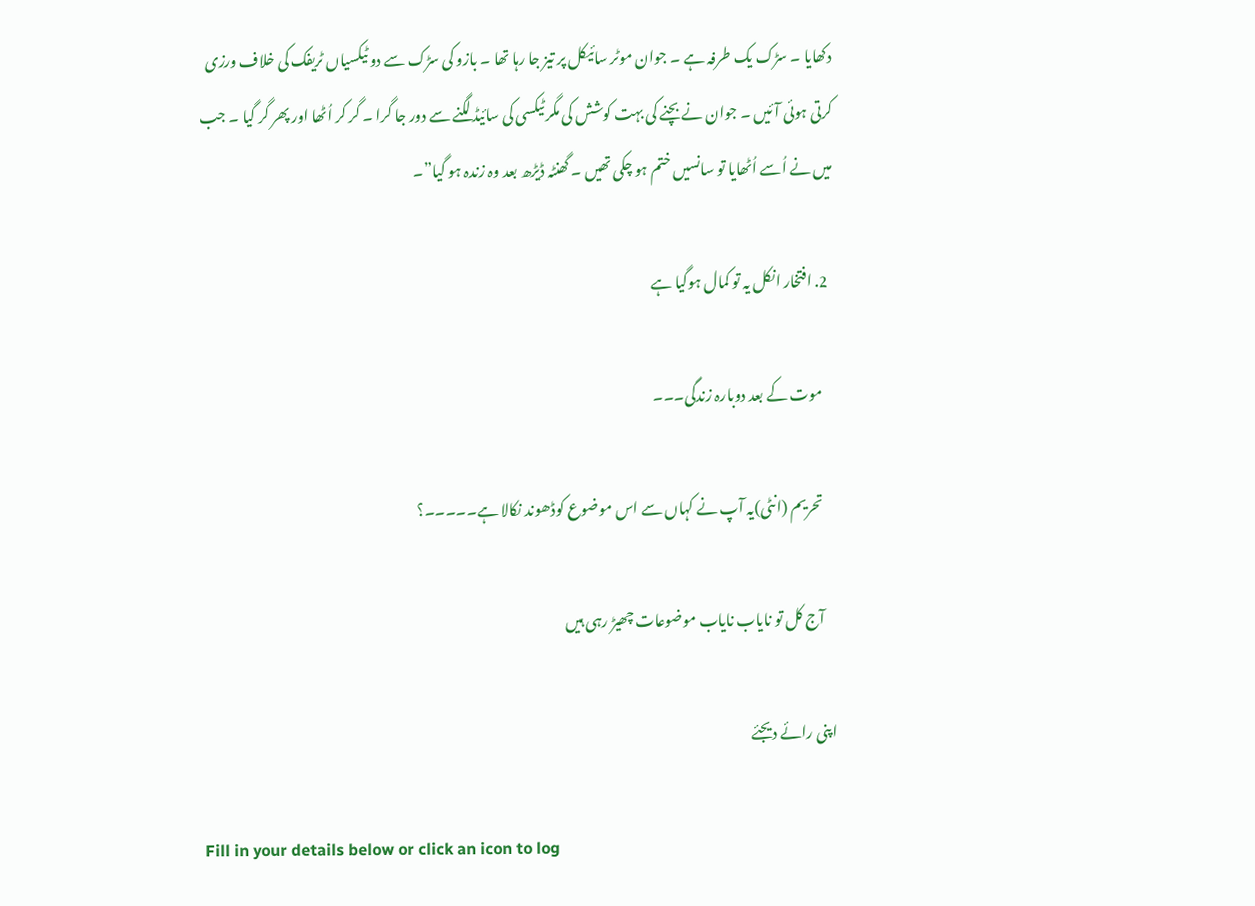دکھايا ۔ سڑک يک طرفہ ہے ۔ جوان موٹر سائيکل پر تيز جا رہا تھا ۔ بازو کی سڑک سے دو ٹيکسياں ٹريفک کی خلاف ورزی کرتی ہوئی آئيں ۔ جوان نے بچنے کی بہت کوشش کی مگر ٹيکسی کی سائيڈ لگنے سے دور جا گرا ۔ گر کر اُٹھا اور پھر گر گيا ۔ جب ميں نے اُسے اُٹھايا تو سانسيں ختم ہو چکی تھيں ۔ گھنٹہ ڈیڑھ بعد وہ زندہ ہو گيا”۔

  2. افتخار انکل یہ تو کمال ہوگیا ہے

    موت کے بعد دوبارہ زندگی۔۔۔

    تحریم (انٹی)یہ آپ نے کہاں سے اس موضوع کوڈھوند نکالا ہے۔۔۔۔۔؟

    آج کل تو نایاب نایاب موضوعات چھیڑ رہی ہیں

اپنی رائے دیجئے

Fill in your details below or click an icon to log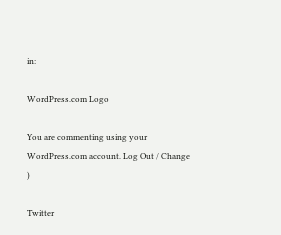in:

WordPress.com Logo

You are commenting using your WordPress.com account. Log Out / Change )

Twitter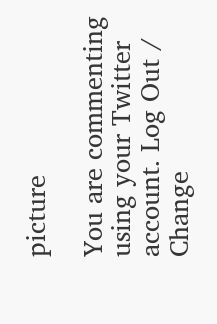picture

You are commenting using your Twitter account. Log Out / Change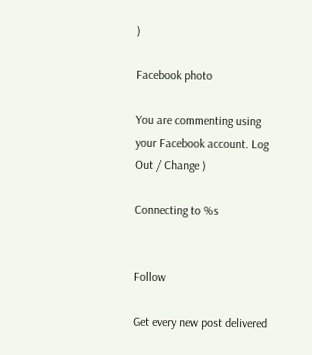)

Facebook photo

You are commenting using your Facebook account. Log Out / Change )

Connecting to %s


Follow

Get every new post delivered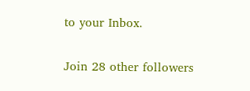to your Inbox.

Join 28 other followers